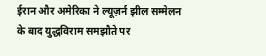ईरान और अमेरिका ने ल्यूज़र्न झील सम्मेलन के बाद युद्धविराम समझौते पर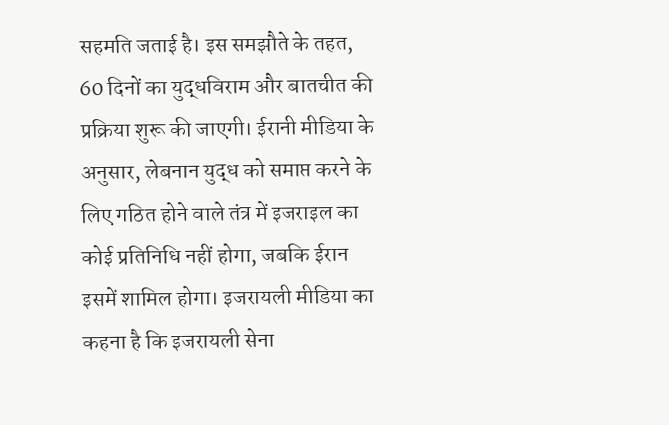सहमति जताई है। इस समझौते के तहत, 60 दिनों का युद्धविराम और बातचीत की प्रक्रिया शुरू की जाएगी। ईरानी मीडिया के अनुसार, लेबनान युद्ध को समाप्त करने के लिए गठित होने वाले तंत्र में इजराइल का कोई प्रतिनिधि नहीं होगा, जबकि ईरान इसमें शामिल होगा। इजरायली मीडिया का कहना है कि इजरायली सेना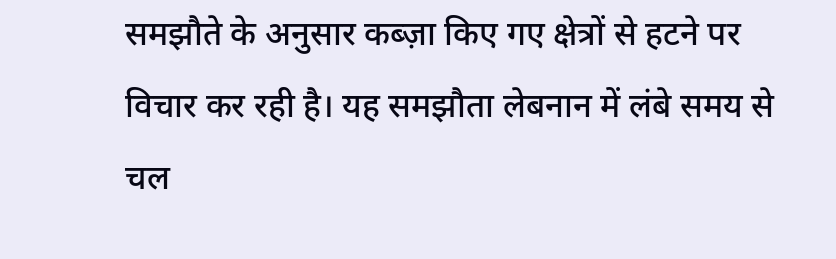समझौते के अनुसार कब्ज़ा किए गए क्षेत्रों से हटने पर विचार कर रही है। यह समझौता लेबनान में लंबे समय से चल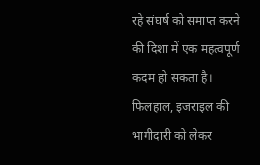रहे संघर्ष को समाप्त करने की दिशा में एक महत्वपूर्ण कदम हो सकता है। फिलहाल, इजराइल की भागीदारी को लेकर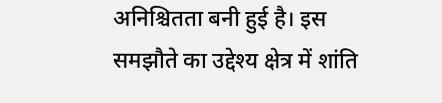अनिश्चितता बनी हुई है। इस समझौते का उद्देश्य क्षेत्र में शांति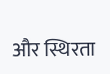और स्थिरता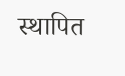स्थापित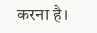करना है।